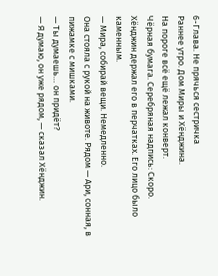6-Глава. Не прячься сестричка
Раннее утро. Дом Миры и Хёнджина.
На пороге всё ещё лежал конверт.
Чёрная бумага. Серебряная надпись: Скоро.
Хёнджин держал его в перчатках. Его лицо было каменным.
— Мира, собирай вещи. Немедленно.
Она стояла с рукой на животе. Рядом — Ари, сонная, в пижамке с мишками.
— Ты думаешь… он придёт?
— Я думаю, он уже рядом, — сказал Хёнджин.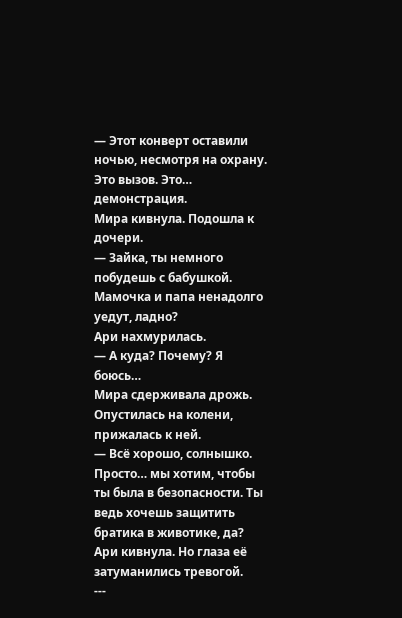— Этот конверт оставили ночью, несмотря на охрану. Это вызов. Это… демонстрация.
Мира кивнула. Подошла к дочери.
— Зайка, ты немного побудешь с бабушкой. Мамочка и папа ненадолго уедут, ладно?
Ари нахмурилась.
— А куда? Почему? Я боюсь…
Мира сдерживала дрожь. Опустилась на колени, прижалась к ней.
— Всё хорошо, солнышко. Просто… мы хотим, чтобы ты была в безопасности. Ты ведь хочешь защитить братика в животике, да?
Ари кивнула. Но глаза её затуманились тревогой.
---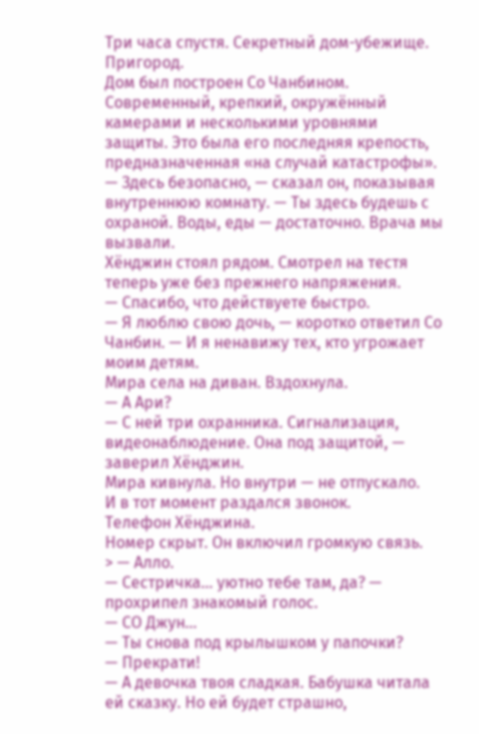Три часа спустя. Секретный дом-убежище. Пригород.
Дом был построен Со Чанбином. Современный, крепкий, окружённый камерами и несколькими уровнями защиты. Это была его последняя крепость, предназначенная «на случай катастрофы».
— Здесь безопасно, — сказал он, показывая внутреннюю комнату. — Ты здесь будешь с охраной. Воды, еды — достаточно. Врача мы вызвали.
Хёнджин стоял рядом. Смотрел на тестя теперь уже без прежнего напряжения.
— Спасибо, что действуете быстро.
— Я люблю свою дочь, — коротко ответил Со Чанбин. — И я ненавижу тех, кто угрожает моим детям.
Мира села на диван. Вздохнула.
— А Ари?
— С ней три охранника. Сигнализация, видеонаблюдение. Она под защитой, — заверил Хёнджин.
Мира кивнула. Но внутри — не отпускало.
И в тот момент раздался звонок.
Телефон Хёнджина.
Номер скрыт. Он включил громкую связь.
> — Алло.
— Сестричка… уютно тебе там, да? — прохрипел знакомый голос.
— СО Джун…
— Ты снова под крылышком у папочки?
— Прекрати!
— А девочка твоя сладкая. Бабушка читала ей сказку. Но ей будет страшно,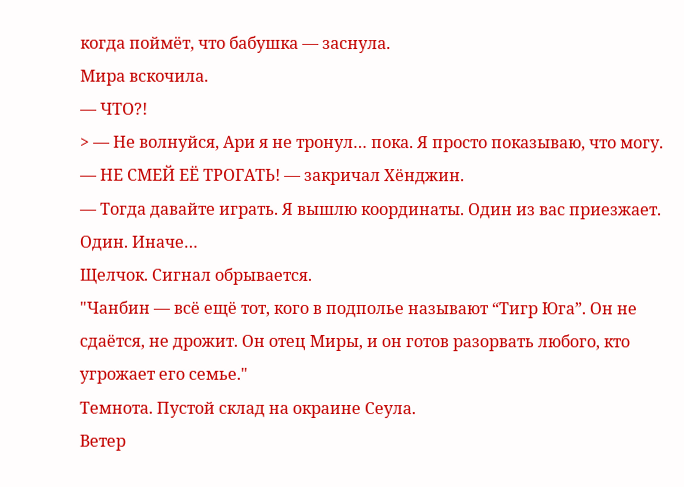когда поймёт, что бабушка — заснула.
Мира вскочила.
— ЧТО?!
> — Не волнуйся, Ари я не тронул… пока. Я просто показываю, что могу.
— НЕ СМЕЙ ЕЁ ТРОГАТЬ! — закричал Хёнджин.
— Тогда давайте играть. Я вышлю координаты. Один из вас приезжает. Один. Иначе…
Щелчок. Сигнал обрывается.
"Чанбин — всё ещё тот, кого в подполье называют “Тигр Юга”. Он не сдаётся, не дрожит. Он отец Миры, и он готов разорвать любого, кто угрожает его семье."
Темнота. Пустой склад на окраине Сеула.
Ветер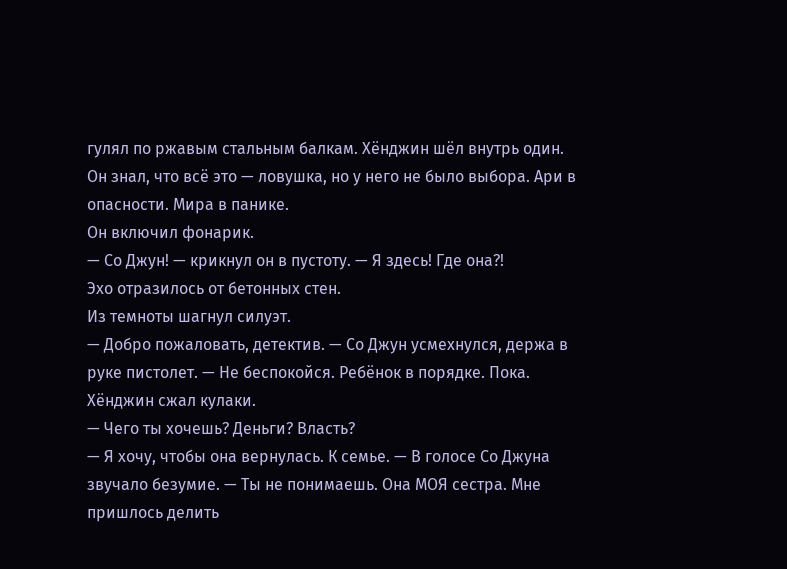гулял по ржавым стальным балкам. Хёнджин шёл внутрь один.
Он знал, что всё это — ловушка, но у него не было выбора. Ари в опасности. Мира в панике.
Он включил фонарик.
— Со Джун! — крикнул он в пустоту. — Я здесь! Где она?!
Эхо отразилось от бетонных стен.
Из темноты шагнул силуэт.
— Добро пожаловать, детектив. — Со Джун усмехнулся, держа в руке пистолет. — Не беспокойся. Ребёнок в порядке. Пока.
Хёнджин сжал кулаки.
— Чего ты хочешь? Деньги? Власть?
— Я хочу, чтобы она вернулась. К семье. — В голосе Со Джуна звучало безумие. — Ты не понимаешь. Она МОЯ сестра. Мне пришлось делить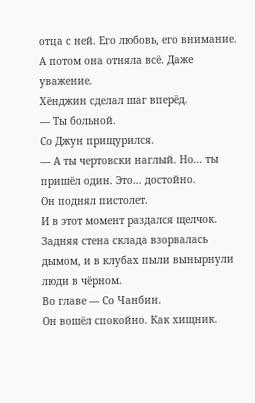отца с ней. Его любовь, его внимание. А потом она отняла всё. Даже уважение.
Хёнджин сделал шаг вперёд.
— Ты больной.
Со Джун прищурился.
— А ты чертовски наглый. Но... ты пришёл один. Это… достойно.
Он поднял пистолет.
И в этот момент раздался щелчок.
Задняя стена склада взорвалась дымом, и в клубах пыли вынырнули люди в чёрном.
Во главе — Со Чанбин.
Он вошёл спокойно. Как хищник.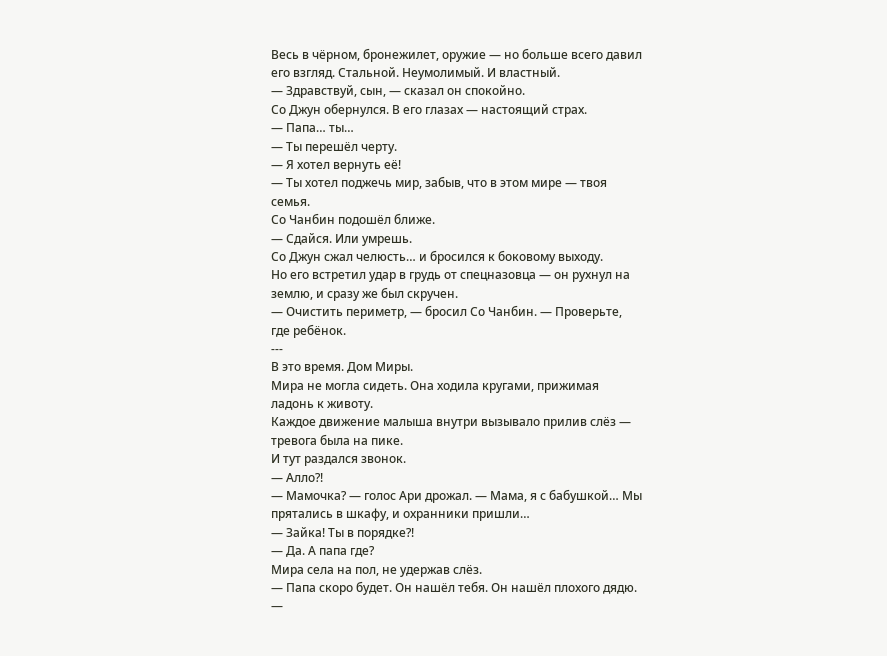Весь в чёрном, бронежилет, оружие — но больше всего давил его взгляд. Стальной. Неумолимый. И властный.
— Здравствуй, сын, — сказал он спокойно.
Со Джун обернулся. В его глазах — настоящий страх.
— Папа… ты…
— Ты перешёл черту.
— Я хотел вернуть её!
— Ты хотел поджечь мир, забыв, что в этом мире — твоя семья.
Со Чанбин подошёл ближе.
— Сдайся. Или умрешь.
Со Джун сжал челюсть… и бросился к боковому выходу.
Но его встретил удар в грудь от спецназовца — он рухнул на землю, и сразу же был скручен.
— Очистить периметр, — бросил Со Чанбин. — Проверьте, где ребёнок.
---
В это время. Дом Миры.
Мира не могла сидеть. Она ходила кругами, прижимая ладонь к животу.
Каждое движение малыша внутри вызывало прилив слёз — тревога была на пике.
И тут раздался звонок.
— Алло?!
— Мамочка? — голос Ари дрожал. — Мама, я с бабушкой… Мы прятались в шкафу, и охранники пришли…
— Зайка! Ты в порядке?!
— Да. А папа где?
Мира села на пол, не удержав слёз.
— Папа скоро будет. Он нашёл тебя. Он нашёл плохого дядю.
—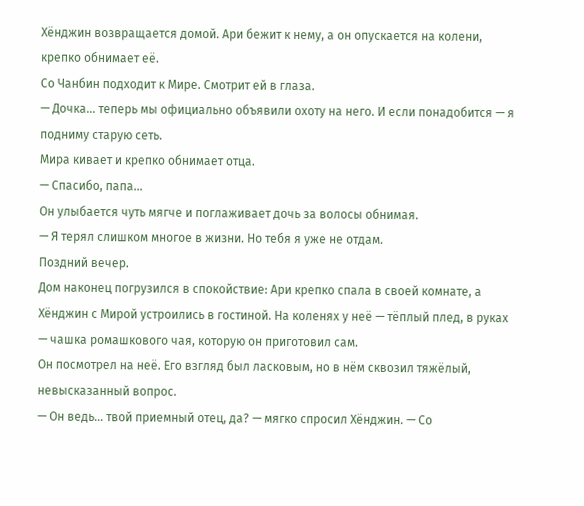Хёнджин возвращается домой. Ари бежит к нему, а он опускается на колени, крепко обнимает её.
Со Чанбин подходит к Мире. Смотрит ей в глаза.
— Дочка… теперь мы официально объявили охоту на него. И если понадобится — я подниму старую сеть.
Мира кивает и крепко обнимает отца.
— Спасибо, папа…
Он улыбается чуть мягче и поглаживает дочь за волосы обнимая.
— Я терял слишком многое в жизни. Но тебя я уже не отдам.
Поздний вечер.
Дом наконец погрузился в спокойствие: Ари крепко спала в своей комнате, а Хёнджин с Мирой устроились в гостиной. На коленях у неё — тёплый плед, в руках — чашка ромашкового чая, которую он приготовил сам.
Он посмотрел на неё. Его взгляд был ласковым, но в нём сквозил тяжёлый, невысказанный вопрос.
— Он ведь… твой приемный отец, да? — мягко спросил Хёнджин. — Со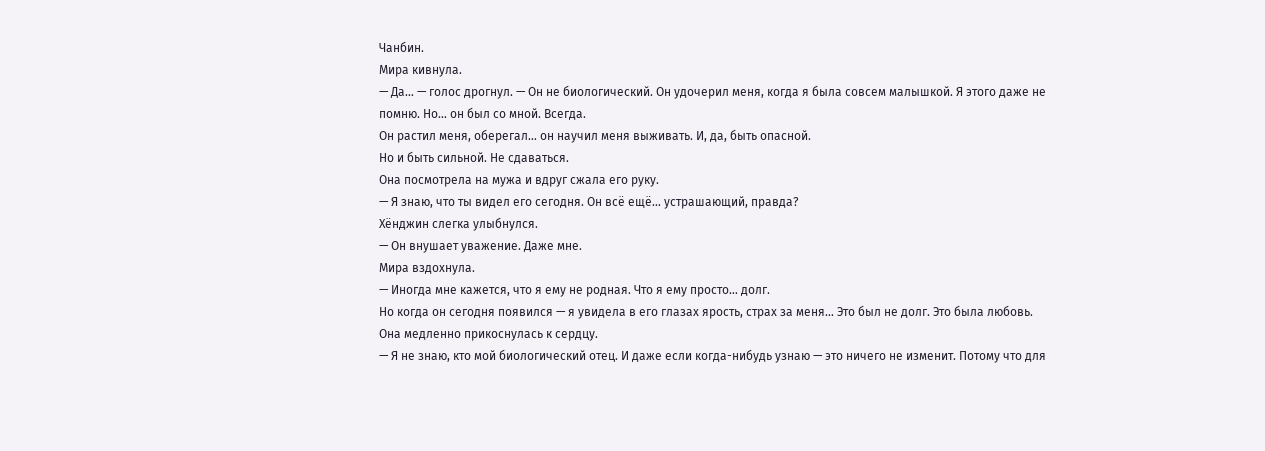Чанбин.
Мира кивнула.
— Да… — голос дрогнул. — Он не биологический. Он удочерил меня, когда я была совсем малышкой. Я этого даже не помню. Но… он был со мной. Всегда.
Он растил меня, оберегал… он научил меня выживать. И, да, быть опасной.
Но и быть сильной. Не сдаваться.
Она посмотрела на мужа и вдруг сжала его руку.
— Я знаю, что ты видел его сегодня. Он всё ещё… устрашающий, правда?
Хёнджин слегка улыбнулся.
— Он внушает уважение. Даже мне.
Мира вздохнула.
— Иногда мне кажется, что я ему не родная. Что я ему просто… долг.
Но когда он сегодня появился — я увидела в его глазах ярость, страх за меня… Это был не долг. Это была любовь.
Она медленно прикоснулась к сердцу.
— Я не знаю, кто мой биологический отец. И даже если когда-нибудь узнаю — это ничего не изменит. Потому что для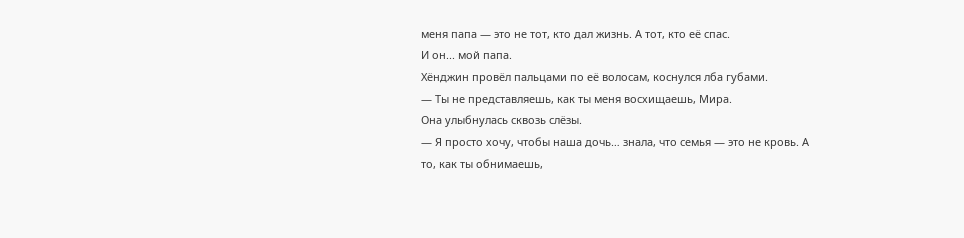меня папа — это не тот, кто дал жизнь. А тот, кто её спас.
И он... мой папа.
Хёнджин провёл пальцами по её волосам, коснулся лба губами.
— Ты не представляешь, как ты меня восхищаешь, Мира.
Она улыбнулась сквозь слёзы.
— Я просто хочу, чтобы наша дочь… знала, что семья — это не кровь. А то, как ты обнимаешь,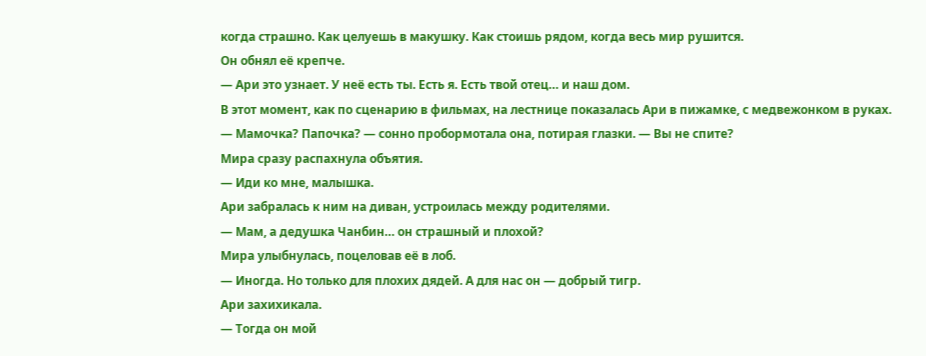когда страшно. Как целуешь в макушку. Как стоишь рядом, когда весь мир рушится.
Он обнял её крепче.
— Ари это узнает. У неё есть ты. Есть я. Есть твой отец… и наш дом.
В этот момент, как по сценарию в фильмах, на лестнице показалась Ари в пижамке, с медвежонком в руках.
— Мамочка? Папочка? — сонно пробормотала она, потирая глазки. — Вы не спите?
Мира сразу распахнула объятия.
— Иди ко мне, малышка.
Ари забралась к ним на диван, устроилась между родителями.
— Мам, а дедушка Чанбин… он страшный и плохой?
Мира улыбнулась, поцеловав её в лоб.
— Иногда. Но только для плохих дядей. А для нас он — добрый тигр.
Ари захихикала.
— Тогда он мой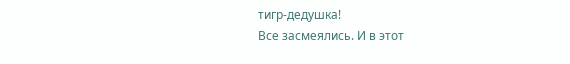тигр-дедушка!
Все засмеялись. И в этот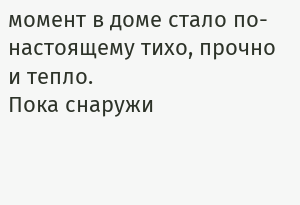момент в доме стало по-настоящему тихо, прочно и тепло.
Пока снаружи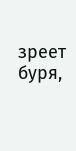зреет буря,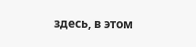здесь, в этом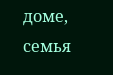доме, семья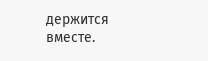держится вместе.